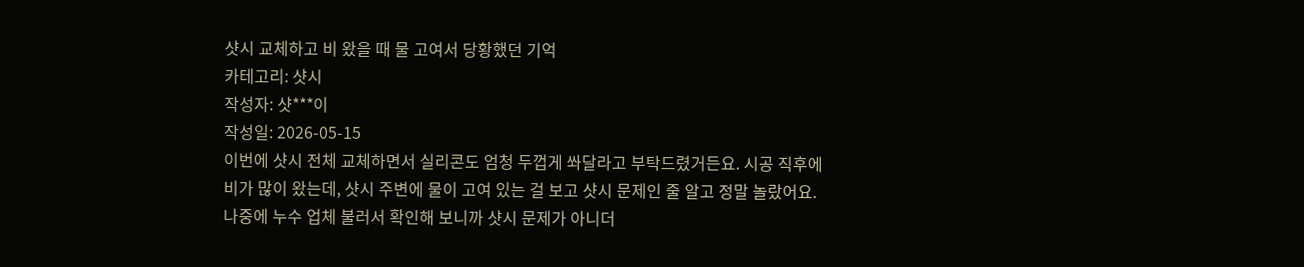샷시 교체하고 비 왔을 때 물 고여서 당황했던 기억
카테고리: 샷시
작성자: 샷***이
작성일: 2026-05-15
이번에 샷시 전체 교체하면서 실리콘도 엄청 두껍게 쏴달라고 부탁드렸거든요. 시공 직후에 비가 많이 왔는데, 샷시 주변에 물이 고여 있는 걸 보고 샷시 문제인 줄 알고 정말 놀랐어요.
나중에 누수 업체 불러서 확인해 보니까 샷시 문제가 아니더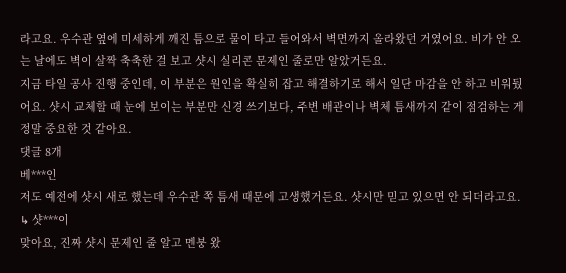라고요. 우수관 옆에 미세하게 깨진 틈으로 물이 타고 들어와서 벽면까지 올라왔던 거였어요. 비가 안 오는 날에도 벽이 살짝 축축한 걸 보고 샷시 실리콘 문제인 줄로만 알았거든요.
지금 타일 공사 진행 중인데, 이 부분은 원인을 확실히 잡고 해결하기로 해서 일단 마감을 안 하고 비워뒀어요. 샷시 교체할 때 눈에 보이는 부분만 신경 쓰기보다, 주변 배관이나 벽체 틈새까지 같이 점검하는 게 정말 중요한 것 같아요.
댓글 8개
베***인
저도 예전에 샷시 새로 했는데 우수관 쪽 틈새 때문에 고생했거든요. 샷시만 믿고 있으면 안 되더라고요.
↳ 샷***이
맞아요, 진짜 샷시 문제인 줄 알고 멘붕 왔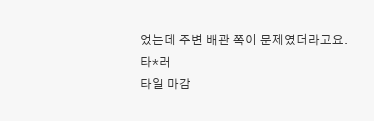었는데 주변 배관 쪽이 문제였더라고요.
타*러
타일 마감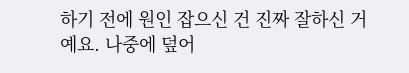하기 전에 원인 잡으신 건 진짜 잘하신 거예요. 나중에 덮어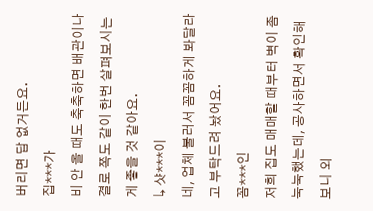버리면 답 없거든요.
집***가
비 안 올 때도 축축하면 배관이나 결로 쪽도 같이 한번 살펴보시는 게 좋을 것 같아요.
↳ 샷***이
네, 업체 불러서 꼼꼼하게 봐달라고 부탁드려 놨어요.
꼼***인
저희 집도 매매할 때부터 벽이 좀 눅눅했는데, 공사하면서 확인해 보니 외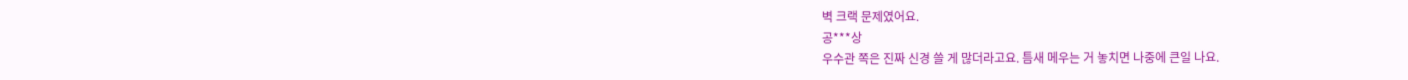벽 크랙 문제였어요.
공***상
우수관 쪽은 진짜 신경 쓸 게 많더라고요. 틈새 메우는 거 놓치면 나중에 큰일 나요.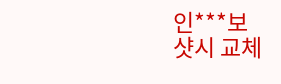인***보
샷시 교체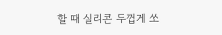할 때 실리콘 두껍게 쏘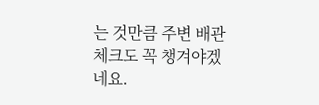는 것만큼 주변 배관 체크도 꼭 챙겨야겠네요.